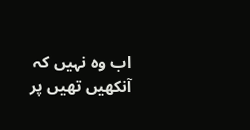اب وہ نہیں کہ آنکھیں تھیں پر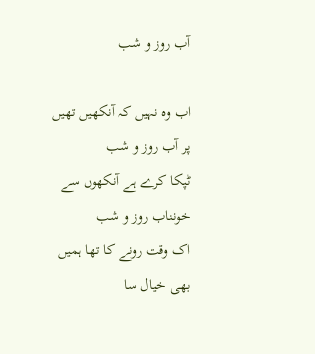آب روز و شب

اب وہ نہیں کہ آنکھیں تھیں پر آب روز و شب
ٹپکا کرے ہے آنکھوں سے خونناب روز و شب
اک وقت رونے کا تھا ہمیں بھی خیال سا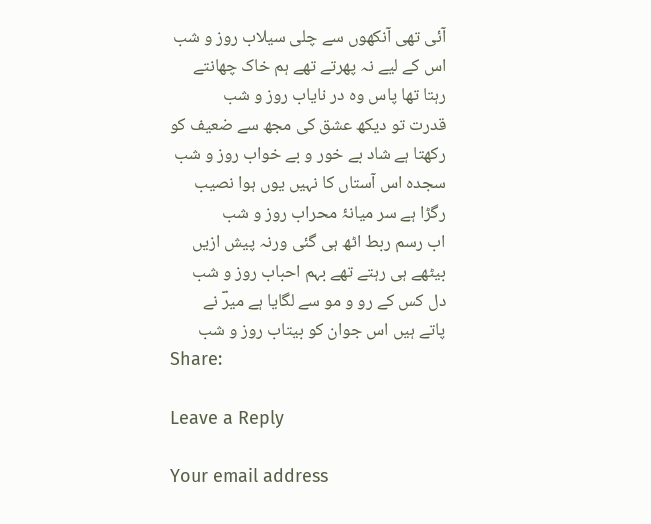آئی تھی آنکھوں سے چلی سیلاب روز و شب
اس کے لیے نہ پھرتے تھے ہم خاک چھانتے
رہتا تھا پاس وہ در نایاب روز و شب
قدرت تو دیکھ عشق کی مجھ سے ضعیف کو
رکھتا ہے شاد بے خور و بے خواب روز و شب
سجدہ اس آستاں کا نہیں یوں ہوا نصیب
رگڑا ہے سر میانۂ محراب روز و شب
اب رسم ربط اٹھ ہی گئی ورنہ پیش ازیں
بیٹھے ہی رہتے تھے بہم احباب روز و شب
دل کس کے رو و مو سے لگایا ہے میرؔ نے
پاتے ہیں اس جوان کو بیتاب روز و شب
Share:

Leave a Reply

Your email address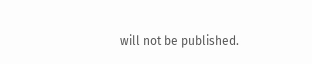will not be published.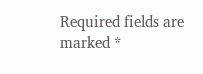Required fields are marked *